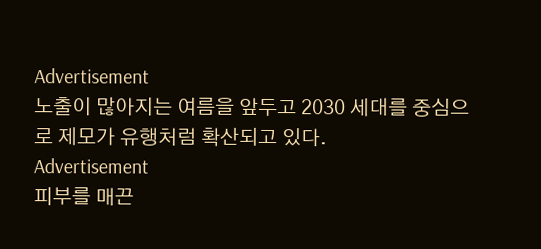Advertisement
노출이 많아지는 여름을 앞두고 2030 세대를 중심으로 제모가 유행처럼 확산되고 있다.
Advertisement
피부를 매끈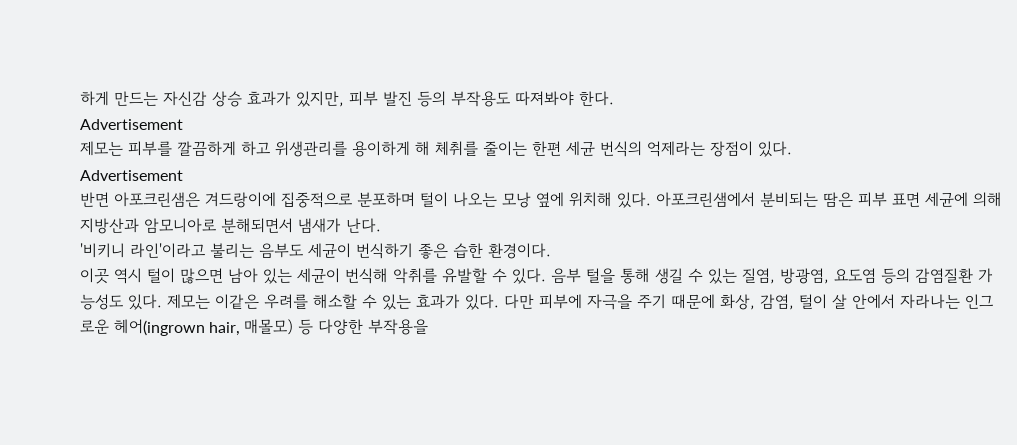하게 만드는 자신감 상승 효과가 있지만, 피부 발진 등의 부작용도 따져봐야 한다.
Advertisement
제모는 피부를 깔끔하게 하고 위생관리를 용이하게 해 체취를 줄이는 한편 세균 번식의 억제라는 장점이 있다.
Advertisement
반면 아포크린샘은 겨드랑이에 집중적으로 분포하며 털이 나오는 모낭 옆에 위치해 있다. 아포크린샘에서 분비되는 땀은 피부 표면 세균에 의해 지방산과 암모니아로 분해되면서 냄새가 난다.
'비키니 라인'이라고 불리는 음부도 세균이 번식하기 좋은 습한 환경이다.
이곳 역시 털이 많으면 남아 있는 세균이 번식해 악취를 유발할 수 있다. 음부 털을 통해 생길 수 있는 질염, 방광염, 요도염 등의 감염질환 가능성도 있다. 제모는 이같은 우려를 해소할 수 있는 효과가 있다. 다만 피부에 자극을 주기 때문에 화상, 감염, 털이 살 안에서 자라나는 인그로운 헤어(ingrown hair, 매몰모) 등 다양한 부작용을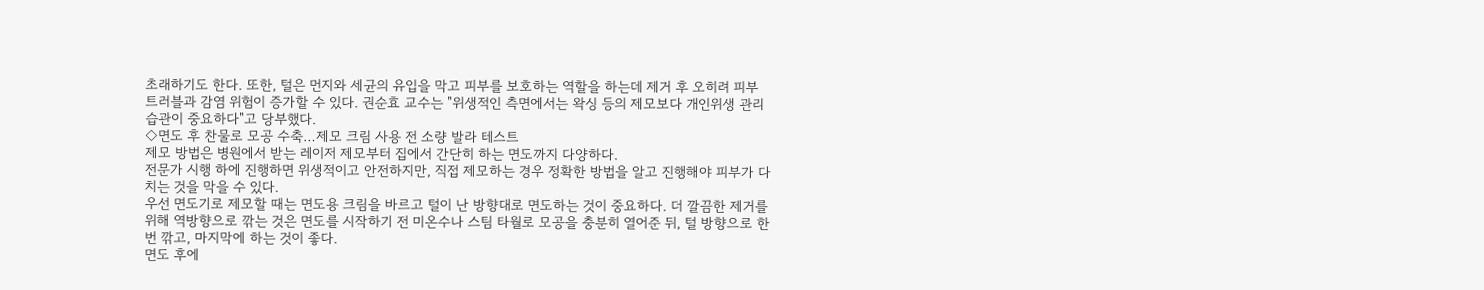초래하기도 한다. 또한, 털은 먼지와 세균의 유입을 막고 피부를 보호하는 역할을 하는데 제거 후 오히려 피부 트러블과 감염 위험이 증가할 수 있다. 권순효 교수는 "위생적인 측면에서는 왁싱 등의 제모보다 개인위생 관리 습관이 중요하다"고 당부했다.
◇면도 후 찬물로 모공 수축…제모 크림 사용 전 소량 발라 테스트
제모 방법은 병원에서 받는 레이저 제모부터 집에서 간단히 하는 면도까지 다양하다.
전문가 시행 하에 진행하면 위생적이고 안전하지만, 직접 제모하는 경우 정확한 방법을 알고 진행해야 피부가 다치는 것을 막을 수 있다.
우선 면도기로 제모할 때는 면도용 크림을 바르고 털이 난 방향대로 면도하는 것이 중요하다. 더 깔끔한 제거를 위해 역방향으로 깎는 것은 면도를 시작하기 전 미온수나 스팀 타월로 모공을 충분히 열어준 뒤, 털 방향으로 한 번 깎고, 마지막에 하는 것이 좋다.
면도 후에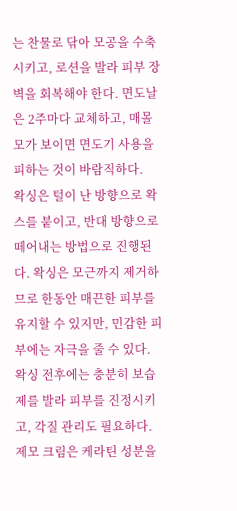는 찬물로 닦아 모공을 수축시키고, 로션을 발라 피부 장벽을 회복해야 한다. 면도날은 2주마다 교체하고, 매몰모가 보이면 면도기 사용을 피하는 것이 바람직하다.
왁싱은 털이 난 방향으로 왁스를 붙이고, 반대 방향으로 떼어내는 방법으로 진행된다. 왁싱은 모근까지 제거하므로 한동안 매끈한 피부를 유지할 수 있지만, 민감한 피부에는 자극을 줄 수 있다. 왁싱 전후에는 충분히 보습제를 발라 피부를 진정시키고, 각질 관리도 필요하다.
제모 크림은 케라틴 성분을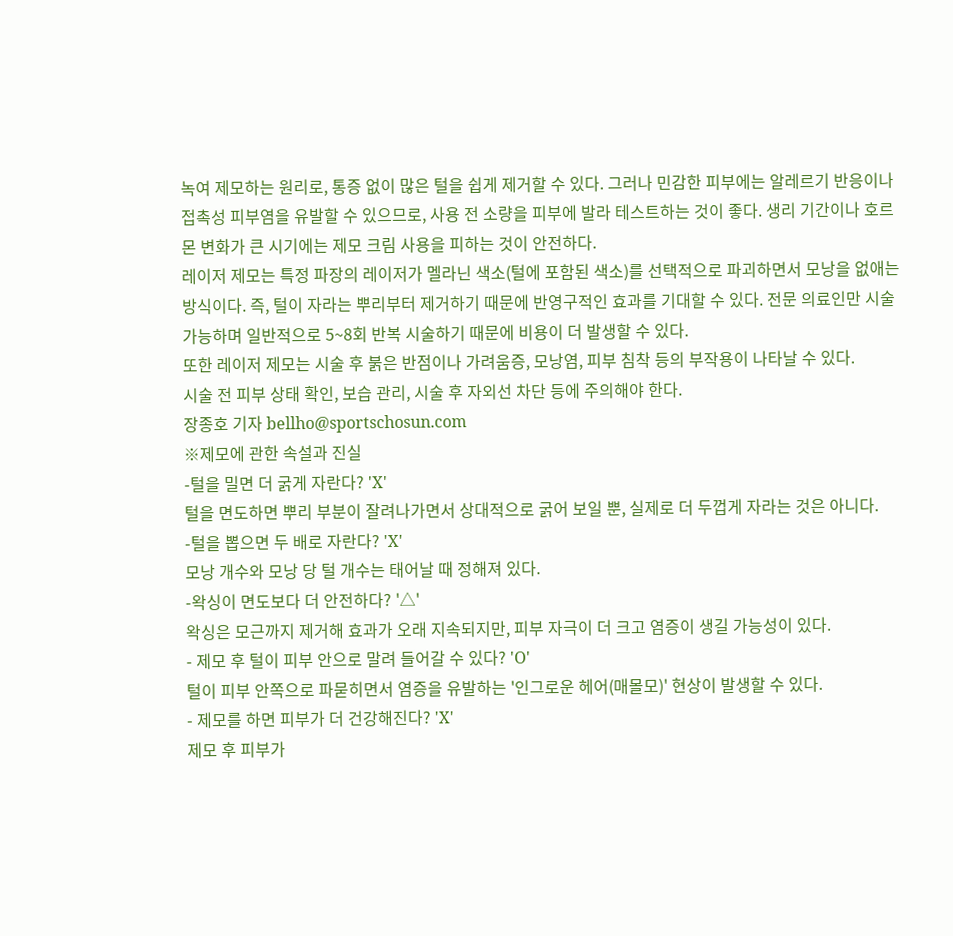녹여 제모하는 원리로, 통증 없이 많은 털을 쉽게 제거할 수 있다. 그러나 민감한 피부에는 알레르기 반응이나 접촉성 피부염을 유발할 수 있으므로, 사용 전 소량을 피부에 발라 테스트하는 것이 좋다. 생리 기간이나 호르몬 변화가 큰 시기에는 제모 크림 사용을 피하는 것이 안전하다.
레이저 제모는 특정 파장의 레이저가 멜라닌 색소(털에 포함된 색소)를 선택적으로 파괴하면서 모낭을 없애는 방식이다. 즉, 털이 자라는 뿌리부터 제거하기 때문에 반영구적인 효과를 기대할 수 있다. 전문 의료인만 시술 가능하며 일반적으로 5~8회 반복 시술하기 때문에 비용이 더 발생할 수 있다.
또한 레이저 제모는 시술 후 붉은 반점이나 가려움증, 모낭염, 피부 침착 등의 부작용이 나타날 수 있다.
시술 전 피부 상태 확인, 보습 관리, 시술 후 자외선 차단 등에 주의해야 한다.
장종호 기자 bellho@sportschosun.com
※제모에 관한 속설과 진실
-털을 밀면 더 굵게 자란다? 'X'
털을 면도하면 뿌리 부분이 잘려나가면서 상대적으로 굵어 보일 뿐, 실제로 더 두껍게 자라는 것은 아니다.
-털을 뽑으면 두 배로 자란다? 'X'
모낭 개수와 모낭 당 털 개수는 태어날 때 정해져 있다.
-왁싱이 면도보다 더 안전하다? '△'
왁싱은 모근까지 제거해 효과가 오래 지속되지만, 피부 자극이 더 크고 염증이 생길 가능성이 있다.
- 제모 후 털이 피부 안으로 말려 들어갈 수 있다? 'O'
털이 피부 안쪽으로 파묻히면서 염증을 유발하는 '인그로운 헤어(매몰모)' 현상이 발생할 수 있다.
- 제모를 하면 피부가 더 건강해진다? 'X'
제모 후 피부가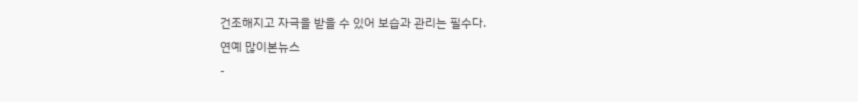건조해지고 자극을 받을 수 있어 보습과 관리는 필수다.
연예 많이본뉴스
-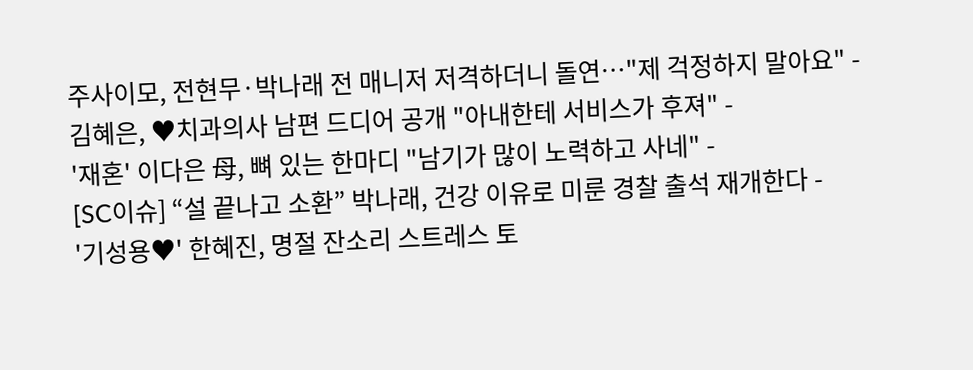주사이모, 전현무·박나래 전 매니저 저격하더니 돌연…"제 걱정하지 말아요" -
김혜은, ♥치과의사 남편 드디어 공개 "아내한테 서비스가 후져" -
'재혼' 이다은 母, 뼈 있는 한마디 "남기가 많이 노력하고 사네" -
[SC이슈] “설 끝나고 소환” 박나래, 건강 이유로 미룬 경찰 출석 재개한다 -
'기성용♥' 한혜진, 명절 잔소리 스트레스 토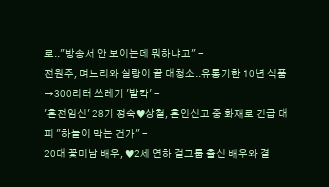로.."방송서 안 보이는데 뭐하냐고" -
전원주, 며느리와 실랑이 끝 대청소..유통기한 10년 식품→300리터 쓰레기 '발칵' -
'혼전임신' 28기 정숙♥상철, 혼인신고 중 화재로 긴급 대피 "하늘이 막는 건가" -
20대 꽃미남 배우, ♥2세 연하 걸그룹 출신 배우와 결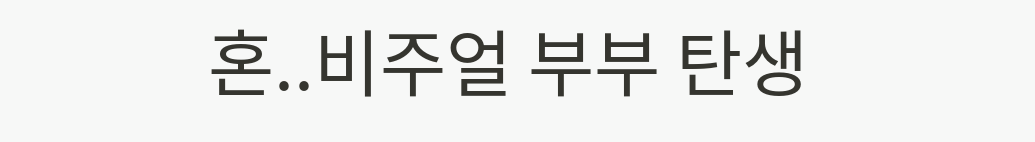혼..비주얼 부부 탄생